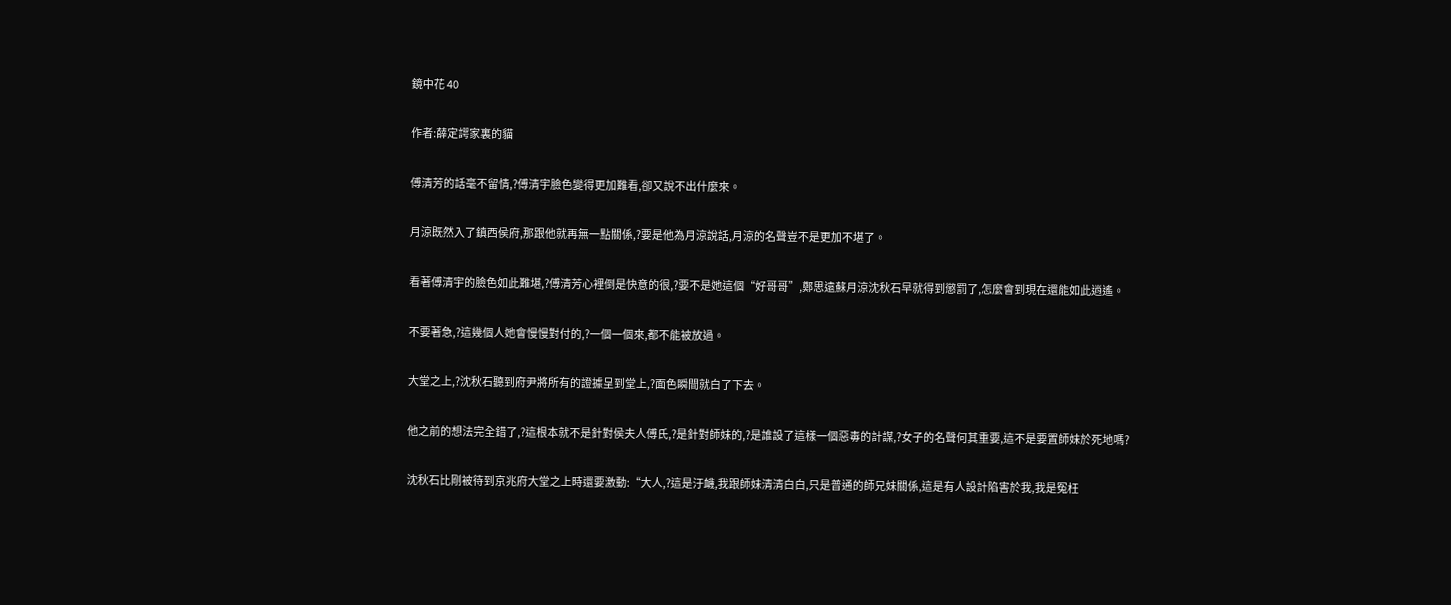鏡中花 40

作者:薛定諤家裏的貓

傅清芳的話毫不留情,?傅清宇臉色變得更加難看,卻又說不出什麼來。

月涼既然入了鎮西侯府,那跟他就再無一點關係,?要是他為月涼說話,月涼的名聲豈不是更加不堪了。

看著傅清宇的臉色如此難堪,?傅清芳心裡倒是快意的很,?要不是她這個“好哥哥”,鄭思遠蘇月涼沈秋石早就得到懲罰了,怎麼會到現在還能如此逍遙。

不要著急,?這幾個人她會慢慢對付的,?一個一個來,都不能被放過。

大堂之上,?沈秋石聽到府尹將所有的證據呈到堂上,?面色瞬間就白了下去。

他之前的想法完全錯了,?這根本就不是針對侯夫人傅氏,?是針對師妹的,?是誰設了這樣一個惡毒的計謀,?女子的名聲何其重要,這不是要置師妹於死地嗎?

沈秋石比剛被待到京兆府大堂之上時還要激動:“大人,?這是汙衊,我跟師妹清清白白,只是普通的師兄妹關係,這是有人設計陷害於我,我是冤枉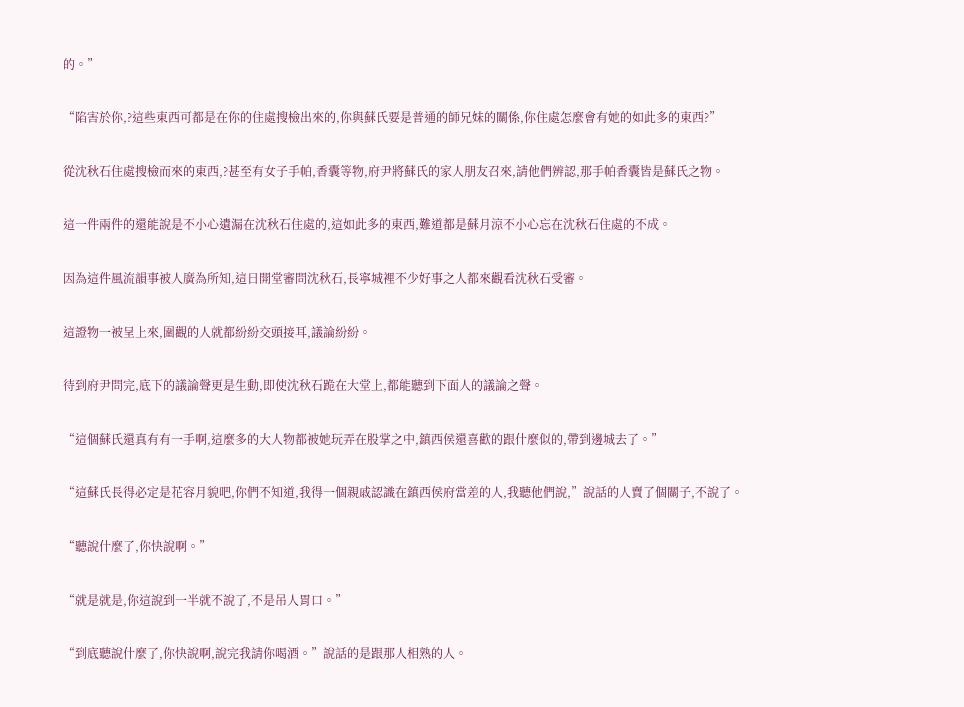的。”

“陷害於你,?這些東西可都是在你的住處搜檢出來的,你與蘇氏要是普通的師兄妹的關係,你住處怎麼會有她的如此多的東西?”

從沈秋石住處搜檢而來的東西,?甚至有女子手帕,香囊等物,府尹將蘇氏的家人朋友召來,請他們辨認,那手帕香囊皆是蘇氏之物。

這一件兩件的還能說是不小心遺漏在沈秋石住處的,這如此多的東西,難道都是蘇月涼不小心忘在沈秋石住處的不成。

因為這件風流韻事被人廣為所知,這日開堂審問沈秋石,長寧城裡不少好事之人都來觀看沈秋石受審。

這證物一被呈上來,圍觀的人就都紛紛交頭接耳,議論紛紛。

待到府尹問完,底下的議論聲更是生動,即使沈秋石跪在大堂上,都能聽到下面人的議論之聲。

“這個蘇氏還真有有一手啊,這麼多的大人物都被她玩弄在股掌之中,鎮西侯還喜歡的跟什麼似的,帶到邊城去了。”

“這蘇氏長得必定是花容月貌吧,你們不知道,我得一個親戚認識在鎮西侯府當差的人,我聽他們說,”說話的人賣了個關子,不說了。

“聽說什麼了,你快說啊。”

“就是就是,你這說到一半就不說了,不是吊人胃口。”

“到底聽說什麼了,你快說啊,說完我請你喝酒。”說話的是跟那人相熟的人。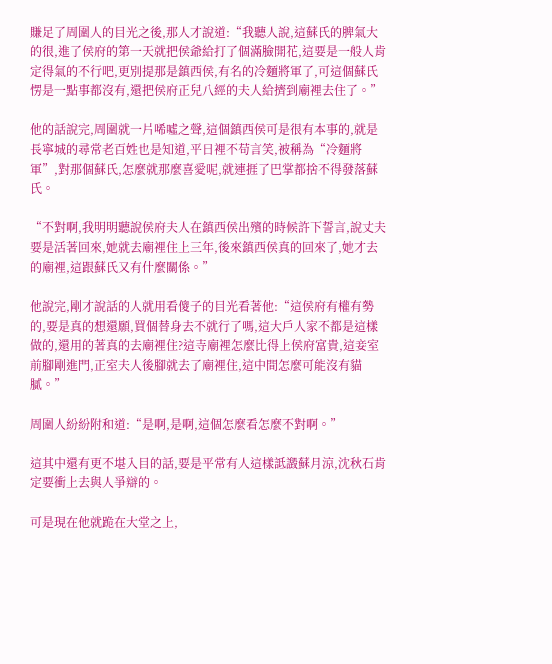賺足了周圍人的目光之後,那人才說道:“我聽人說,這蘇氏的脾氣大的很,進了侯府的第一天就把侯爺給打了個滿臉開花,這要是一般人肯定得氣的不行吧,更別提那是鎮西侯,有名的冷麵將軍了,可這個蘇氏愣是一點事都沒有,還把侯府正兒八經的夫人給擠到廟裡去住了。”

他的話說完,周圍就一片唏噓之聲,這個鎮西侯可是很有本事的,就是長寧城的尋常老百姓也是知道,平日裡不苟言笑,被稱為“冷麵將軍”,對那個蘇氏,怎麼就那麼喜愛呢,就連捱了巴掌都捨不得發落蘇氏。

“不對啊,我明明聽說侯府夫人在鎮西侯出殯的時候許下誓言,說丈夫要是活著回來,她就去廟裡住上三年,後來鎮西侯真的回來了,她才去的廟裡,這跟蘇氏又有什麼關係。”

他說完,剛才說話的人就用看傻子的目光看著他:“這侯府有權有勢的,要是真的想還願,買個替身去不就行了嗎,這大戶人家不都是這樣做的,還用的著真的去廟裡住?這寺廟裡怎麼比得上侯府富貴,這妾室前腳剛進門,正室夫人後腳就去了廟裡住,這中間怎麼可能沒有貓膩。”

周圍人紛紛附和道:“是啊,是啊,這個怎麼看怎麼不對啊。”

這其中還有更不堪入目的話,要是平常有人這樣詆譭蘇月涼,沈秋石肯定要衝上去與人爭辯的。

可是現在他就跪在大堂之上,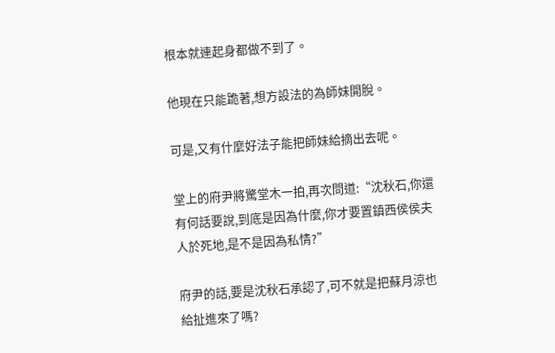根本就連起身都做不到了。

他現在只能跪著,想方設法的為師妹開脫。

可是,又有什麼好法子能把師妹給摘出去呢。

堂上的府尹將驚堂木一拍,再次問道:“沈秋石,你還有何話要說,到底是因為什麼,你才要置鎮西侯侯夫人於死地,是不是因為私情?”

府尹的話,要是沈秋石承認了,可不就是把蘇月涼也給扯進來了嗎?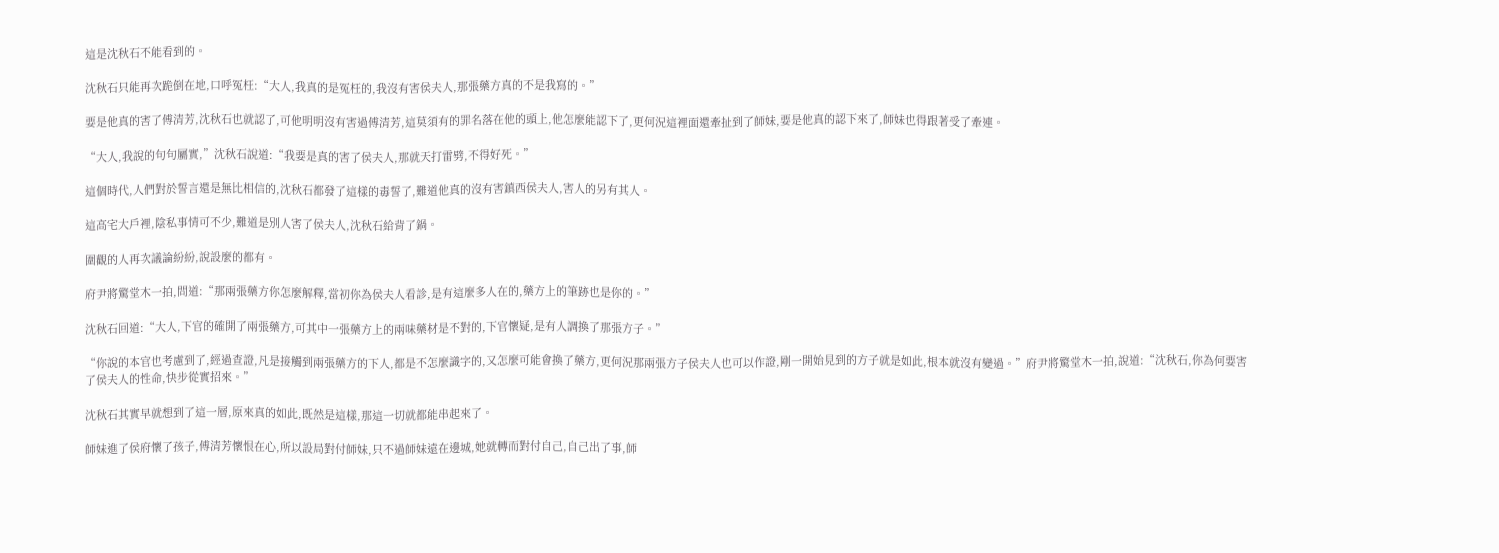這是沈秋石不能看到的。

沈秋石只能再次跪倒在地,口呼冤枉:“大人,我真的是冤枉的,我沒有害侯夫人,那張藥方真的不是我寫的。”

要是他真的害了傅清芳,沈秋石也就認了,可他明明沒有害過傅清芳,這莫須有的罪名落在他的頭上,他怎麼能認下了,更何況這裡面還牽扯到了師妹,要是他真的認下來了,師妹也得跟著受了牽連。

“大人,我說的句句屬實,”沈秋石說道:“我要是真的害了侯夫人,那就天打雷劈,不得好死。”

這個時代,人們對於誓言還是無比相信的,沈秋石都發了這樣的毒誓了,難道他真的沒有害鎮西侯夫人,害人的另有其人。

這高宅大戶裡,陰私事情可不少,難道是別人害了侯夫人,沈秋石給背了鍋。

圍觀的人再次議論紛紛,說設麼的都有。

府尹將驚堂木一拍,問道:“那兩張藥方你怎麼解釋,當初你為侯夫人看診,是有這麼多人在的,藥方上的筆跡也是你的。”

沈秋石回道:“大人,下官的確開了兩張藥方,可其中一張藥方上的兩味藥材是不對的,下官懷疑,是有人調換了那張方子。”

“你說的本官也考慮到了,經過查證,凡是接觸到兩張藥方的下人,都是不怎麼識字的,又怎麼可能會換了藥方,更何況那兩張方子侯夫人也可以作證,剛一開始見到的方子就是如此,根本就沒有變過。”府尹將驚堂木一拍,說道:“沈秋石,你為何要害了侯夫人的性命,快步從實招來。”

沈秋石其實早就想到了這一層,原來真的如此,既然是這樣,那這一切就都能串起來了。

師妹進了侯府懷了孩子,傅清芳懷恨在心,所以設局對付師妹,只不過師妹遠在邊城,她就轉而對付自己,自己出了事,師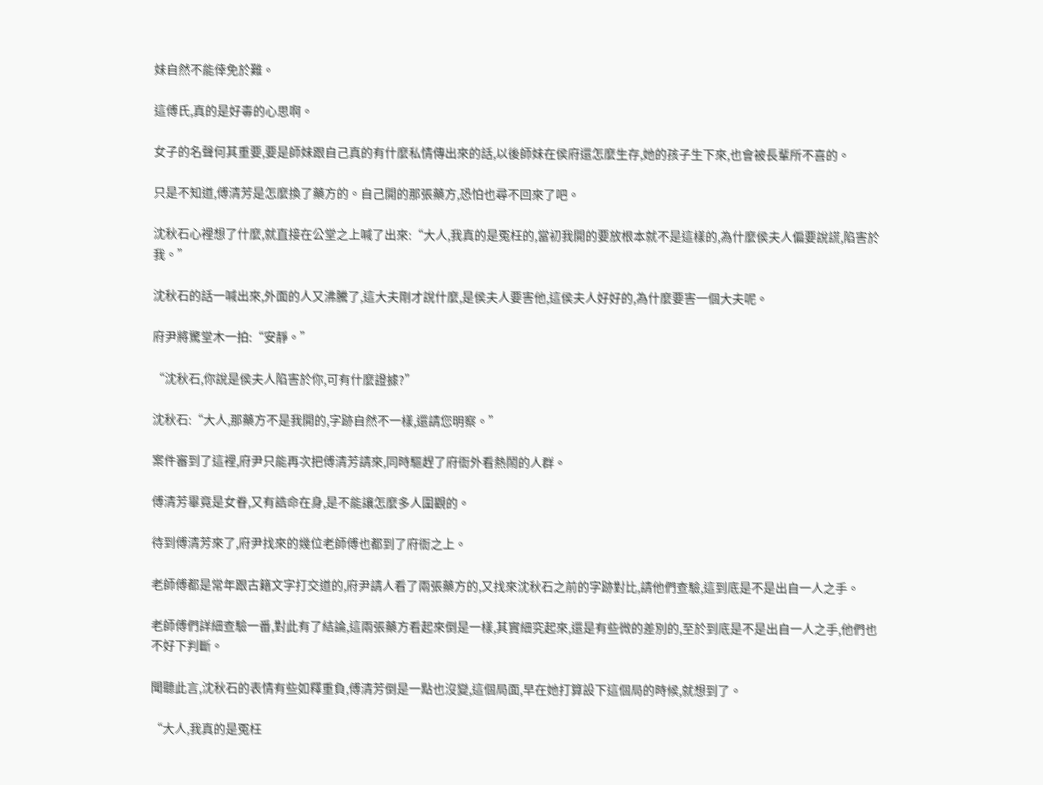妹自然不能倖免於難。

這傅氏,真的是好毒的心思啊。

女子的名聲何其重要,要是師妹跟自己真的有什麼私情傳出來的話,以後師妹在侯府還怎麼生存,她的孩子生下來,也會被長輩所不喜的。

只是不知道,傅清芳是怎麼換了藥方的。自己開的那張藥方,恐怕也尋不回來了吧。

沈秋石心裡想了什麼,就直接在公堂之上喊了出來:“大人,我真的是冤枉的,當初我開的要放根本就不是這樣的,為什麼侯夫人偏要說謊,陷害於我。”

沈秋石的話一喊出來,外面的人又沸騰了,這大夫剛才說什麼,是侯夫人要害他,這侯夫人好好的,為什麼要害一個大夫呢。

府尹將驚堂木一拍:“安靜。”

“沈秋石,你說是侯夫人陷害於你,可有什麼證據?”

沈秋石:“大人,那藥方不是我開的,字跡自然不一樣,還請您明察。”

案件審到了這裡,府尹只能再次把傅清芳請來,同時驅趕了府衙外看熱鬧的人群。

傅清芳畢竟是女眷,又有誥命在身,是不能讓怎麼多人圍觀的。

待到傅清芳來了,府尹找來的幾位老師傅也都到了府衙之上。

老師傅都是常年跟古籍文字打交道的,府尹請人看了兩張藥方的,又找來沈秋石之前的字跡對比,請他們查驗,這到底是不是出自一人之手。

老師傅們詳細查驗一番,對此有了結論,這兩張藥方看起來倒是一樣,其實細究起來,還是有些微的差別的,至於到底是不是出自一人之手,他們也不好下判斷。

聞聽此言,沈秋石的表情有些如釋重負,傅清芳倒是一點也沒變,這個局面,早在她打算設下這個局的時候,就想到了。

“大人,我真的是冤枉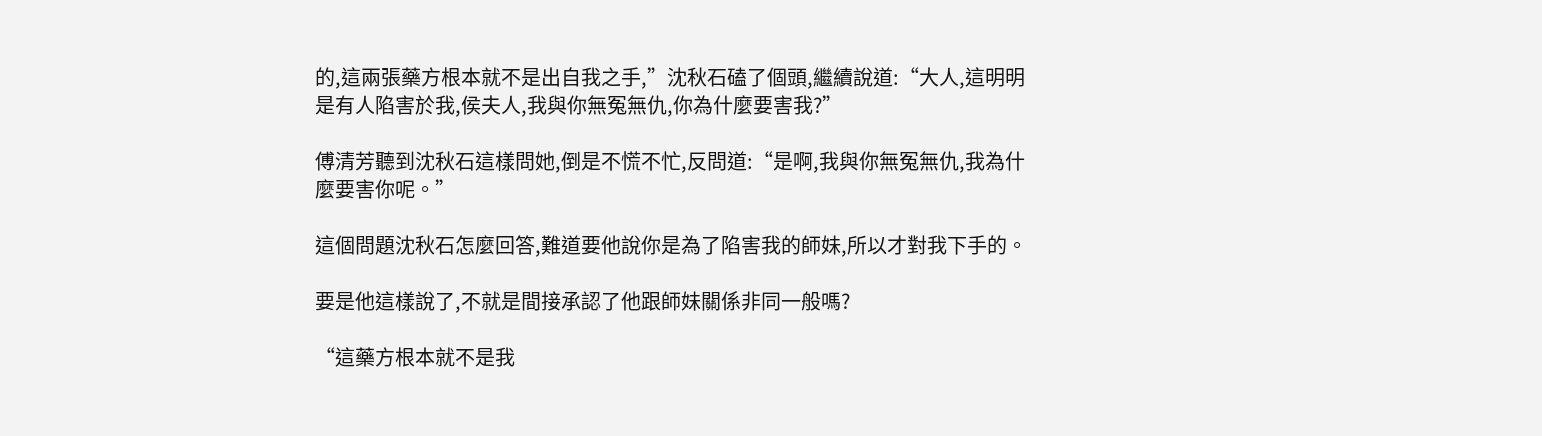的,這兩張藥方根本就不是出自我之手,”沈秋石磕了個頭,繼續說道:“大人,這明明是有人陷害於我,侯夫人,我與你無冤無仇,你為什麼要害我?”

傅清芳聽到沈秋石這樣問她,倒是不慌不忙,反問道:“是啊,我與你無冤無仇,我為什麼要害你呢。”

這個問題沈秋石怎麼回答,難道要他說你是為了陷害我的師妹,所以才對我下手的。

要是他這樣說了,不就是間接承認了他跟師妹關係非同一般嗎?

“這藥方根本就不是我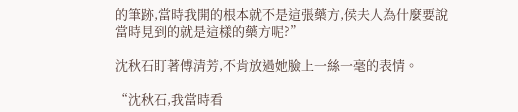的筆跡,當時我開的根本就不是這張藥方,侯夫人為什麼要說當時見到的就是這樣的藥方呢?”

沈秋石盯著傅清芳,不肯放過她臉上一絲一毫的表情。

“沈秋石,我當時看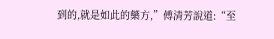到的,就是如此的藥方,”傅清芳說道:“至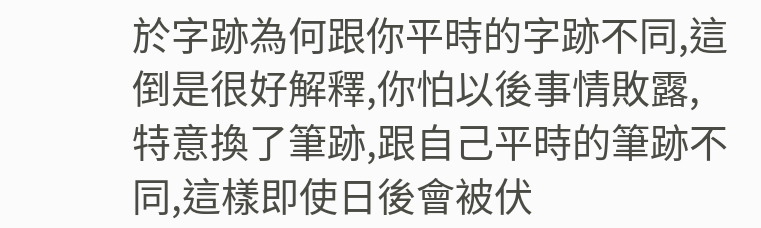於字跡為何跟你平時的字跡不同,這倒是很好解釋,你怕以後事情敗露,特意換了筆跡,跟自己平時的筆跡不同,這樣即使日後會被伏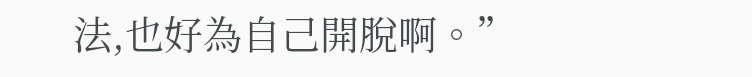法,也好為自己開脫啊。”